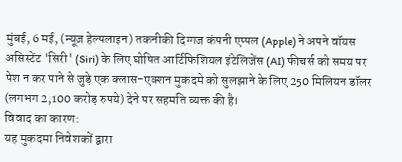मुंबई, 6 मई, (न्यूज़ हेल्पलाइन) तकनीकी दिग्गज कंपनी एप्पल (Apple) ने अपने वॉयस असिस्टेंट 'सिरी' (Siri) के लिए घोषित आर्टिफिशियल इंटेलिजेंस (AI) फीचर्स को समय पर पेश न कर पाने से जुड़े एक क्लास-एक्शन मुकदमे को सुलझाने के लिए 250 मिलियन डॉलर (लगभग 2,100 करोड़ रुपये) देने पर सहमति व्यक्त की है।
विवाद का कारण:
यह मुकदमा निवेशकों द्वारा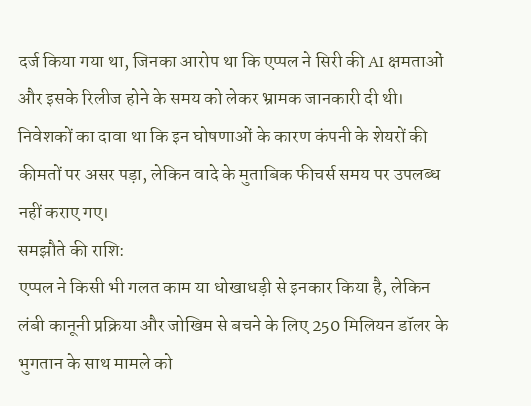दर्ज किया गया था, जिनका आरोप था कि एप्पल ने सिरी की AI क्षमताओं और इसके रिलीज होने के समय को लेकर भ्रामक जानकारी दी थी। निवेशकों का दावा था कि इन घोषणाओं के कारण कंपनी के शेयरों की कीमतों पर असर पड़ा, लेकिन वादे के मुताबिक फीचर्स समय पर उपलब्ध नहीं कराए गए।
समझौते की राशि:
एप्पल ने किसी भी गलत काम या धोखाधड़ी से इनकार किया है, लेकिन लंबी कानूनी प्रक्रिया और जोखिम से बचने के लिए 250 मिलियन डॉलर के भुगतान के साथ मामले को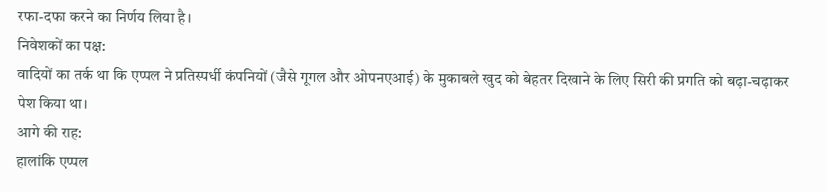रफा-दफा करने का निर्णय लिया है।
निवेशकों का पक्ष:
वादियों का तर्क था कि एप्पल ने प्रतिस्पर्धी कंपनियों (जैसे गूगल और ओपनएआई) के मुकाबले खुद को बेहतर दिखाने के लिए सिरी की प्रगति को बढ़ा-चढ़ाकर पेश किया था।
आगे की राह:
हालांकि एप्पल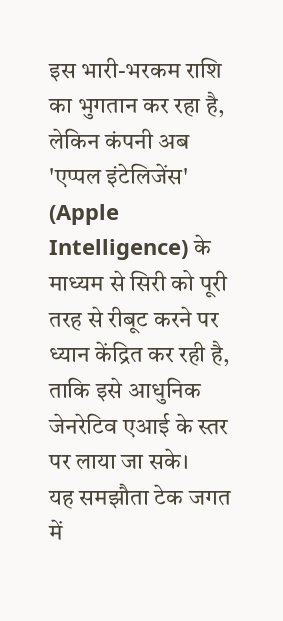इस भारी-भरकम राशि का भुगतान कर रहा है, लेकिन कंपनी अब 'एप्पल इंटेलिजेंस' (Apple Intelligence) के माध्यम से सिरी को पूरी तरह से रीबूट करने पर ध्यान केंद्रित कर रही है, ताकि इसे आधुनिक जेनरेटिव एआई के स्तर पर लाया जा सके।
यह समझौता टेक जगत में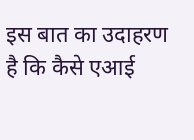इस बात का उदाहरण है कि कैसे एआई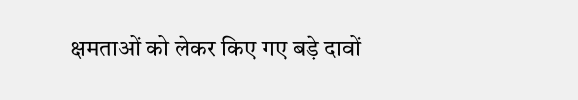क्षमताओं को लेकर किए गए बड़े दावों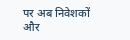पर अब निवेशकों और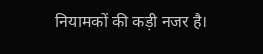नियामकों की कड़ी नजर है।